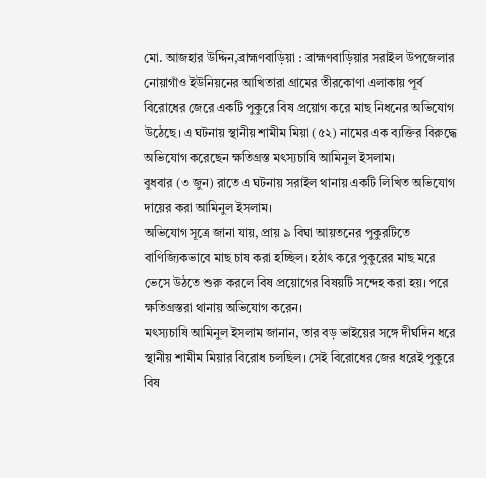মো. আজহার উদ্দিন,ব্রাহ্মণবাড়িয়া : ব্রাহ্মণবাড়িয়ার সরাইল উপজেলার নোয়াগাঁও ইউনিয়নের আখিতারা গ্রামের তীরকোণা এলাকায় পূর্ব বিরোধের জেরে একটি পুকুরে বিষ প্রয়োগ করে মাছ নিধনের অভিযোগ উঠেছে। এ ঘটনায় স্থানীয় শামীম মিয়া (৫২) নামের এক ব্যক্তির বিরুদ্ধে অভিযোগ করেছেন ক্ষতিগ্রস্ত মৎস্যচাষি আমিনুল ইসলাম।
বুধবার (৩ জুন) রাতে এ ঘটনায় সরাইল থানায় একটি লিখিত অভিযোগ দায়ের করা আমিনুল ইসলাম।
অভিযোগ সূত্রে জানা যায়, প্রায় ৯ বিঘা আয়তনের পুকুরটিতে বাণিজ্যিকভাবে মাছ চাষ করা হচ্ছিল। হঠাৎ করে পুকুরের মাছ মরে ভেসে উঠতে শুরু করলে বিষ প্রয়োগের বিষয়টি সন্দেহ করা হয়। পরে ক্ষতিগ্রস্তরা থানায় অভিযোগ করেন।
মৎস্যচাষি আমিনুল ইসলাম জানান, তার বড় ভাইয়ের সঙ্গে দীর্ঘদিন ধরে স্থানীয় শামীম মিয়ার বিরোধ চলছিল। সেই বিরোধের জের ধরেই পুকুরে বিষ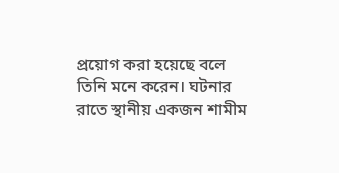প্রয়োগ করা হয়েছে বলে তিনি মনে করেন। ঘটনার রাতে স্থানীয় একজন শামীম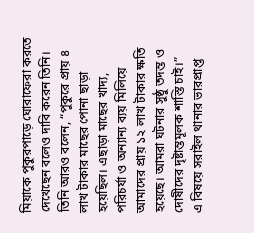মিয়াকে পুকুরপাড়ে ঘোরাফেরা করতে দেখেছেন বলেও দাবি করেন তিনি।
তিনি আরও বলেন, “পুকুরে প্রায় ৪ লাখ টাকার মাছের পোনা ছাড়া হয়েছিল। এছাড়া মাছের খাদ্য, পরিচর্যা ও অন্যান্য ব্যয় মিলিয়ে আমাদের প্রায় ১২ লাখ টাকার ক্ষতি হয়েছে। আমরা ঘটনার সুষ্ঠু তদন্ত ও দোষীদের দৃষ্টান্তমূলক শাস্তি চাই।”
এ বিষয়ে সরাইল থানার ভারপ্রাপ্ত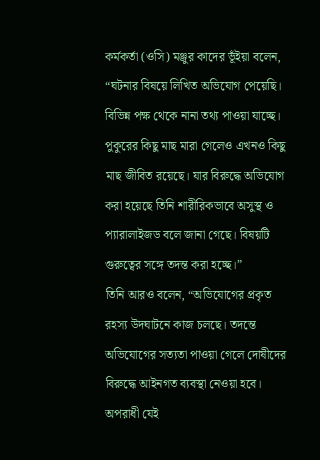কর্মকর্তা (ওসি) মঞ্জুর কাদের ভূঁইয়া বলেন, “ঘটনার বিষয়ে লিখিত অভিযোগ পেয়েছি। বিভিন্ন পক্ষ থেকে নানা তথ্য পাওয়া যাচ্ছে। পুকুরের কিছু মাছ মারা গেলেও এখনও কিছু মাছ জীবিত রয়েছে। যার বিরুদ্ধে অভিযোগ করা হয়েছে তিনি শারীরিকভাবে অসুস্থ ও প্যারালাইজড বলে জানা গেছে। বিষয়টি গুরুত্বের সঙ্গে তদন্ত করা হচ্ছে।”
তিনি আরও বলেন, “অভিযোগের প্রকৃত রহস্য উদঘাটনে কাজ চলছে। তদন্তে অভিযোগের সত্যতা পাওয়া গেলে দোষীদের বিরুদ্ধে আইনগত ব্যবস্থা নেওয়া হবে। অপরাধী যেই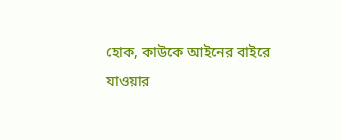হোক, কাউকে আইনের বাইরে যাওয়ার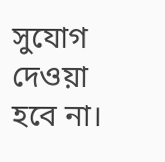সুযোগ দেওয়া হবে না।